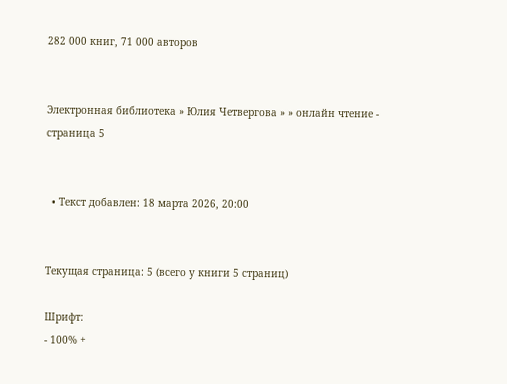282 000 книг, 71 000 авторов


Электронная библиотека » Юлия Четвергова » » онлайн чтение - страница 5


  • Текст добавлен: 18 марта 2026, 20:00


Текущая страница: 5 (всего у книги 5 страниц)

Шрифт:
- 100% +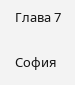Глава 7

София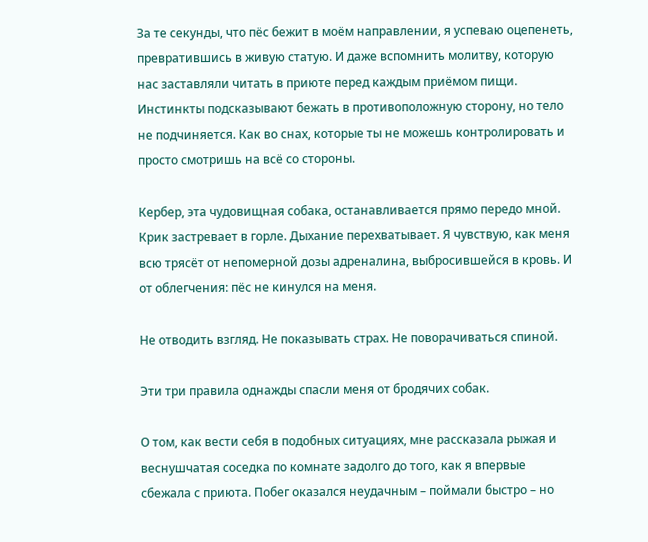За те секунды, что пёс бежит в моём направлении, я успеваю оцепенеть, превратившись в живую статую. И даже вспомнить молитву, которую нас заставляли читать в приюте перед каждым приёмом пищи. Инстинкты подсказывают бежать в противоположную сторону, но тело не подчиняется. Как во снах, которые ты не можешь контролировать и просто смотришь на всё со стороны.

Кербер, эта чудовищная собака, останавливается прямо передо мной. Крик застревает в горле. Дыхание перехватывает. Я чувствую, как меня всю трясёт от непомерной дозы адреналина, выбросившейся в кровь. И от облегчения: пёс не кинулся на меня.

Не отводить взгляд. Не показывать страх. Не поворачиваться спиной.

Эти три правила однажды спасли меня от бродячих собак.

О том, как вести себя в подобных ситуациях, мне рассказала рыжая и веснушчатая соседка по комнате задолго до того, как я впервые сбежала с приюта. Побег оказался неудачным – поймали быстро – но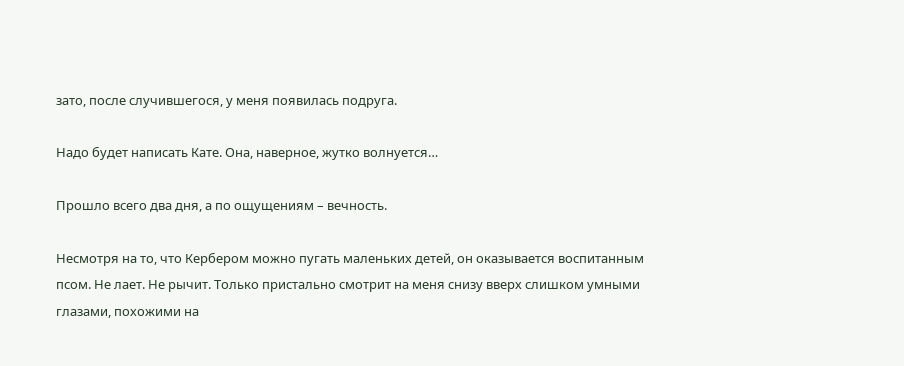зато, после случившегося, у меня появилась подруга.

Надо будет написать Кате. Она, наверное, жутко волнуется…

Прошло всего два дня, а по ощущениям – вечность.

Несмотря на то, что Кербером можно пугать маленьких детей, он оказывается воспитанным псом. Не лает. Не рычит. Только пристально смотрит на меня снизу вверх слишком умными глазами, похожими на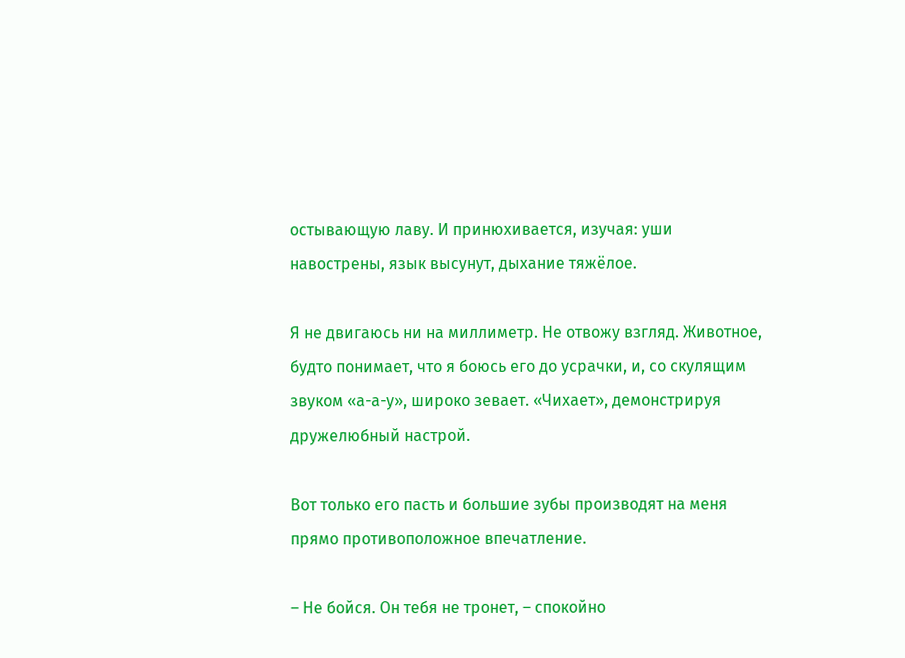остывающую лаву. И принюхивается, изучая: уши навострены, язык высунут, дыхание тяжёлое.

Я не двигаюсь ни на миллиметр. Не отвожу взгляд. Животное, будто понимает, что я боюсь его до усрачки, и, со скулящим звуком «а-а-у», широко зевает. «Чихает», демонстрируя дружелюбный настрой.

Вот только его пасть и большие зубы производят на меня прямо противоположное впечатление.

– Не бойся. Он тебя не тронет, – спокойно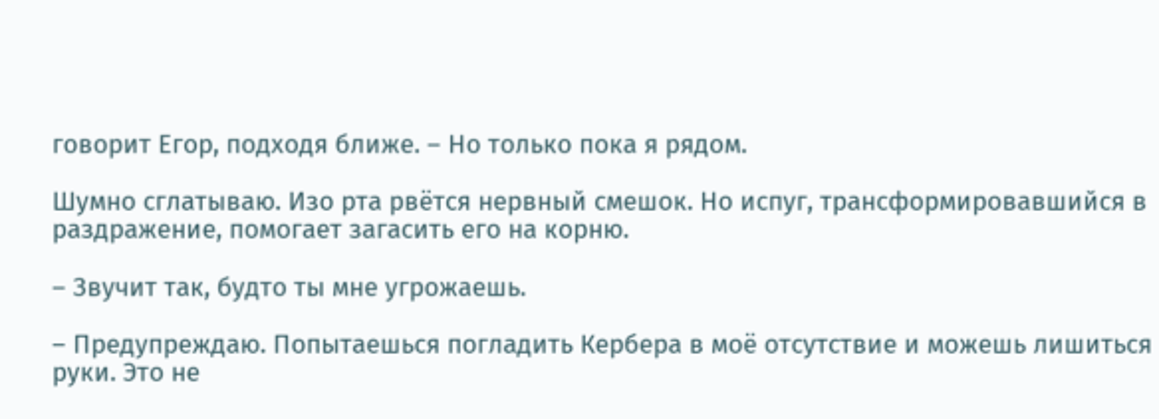говорит Егор, подходя ближе. – Но только пока я рядом.

Шумно сглатываю. Изо рта рвётся нервный смешок. Но испуг, трансформировавшийся в раздражение, помогает загасить его на корню.

– Звучит так, будто ты мне угрожаешь.

– Предупреждаю. Попытаешься погладить Кербера в моё отсутствие и можешь лишиться руки. Это не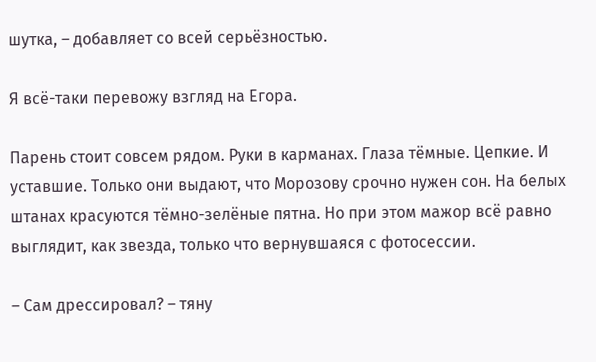шутка, – добавляет со всей серьёзностью.

Я всё-таки перевожу взгляд на Егора.

Парень стоит совсем рядом. Руки в карманах. Глаза тёмные. Цепкие. И уставшие. Только они выдают, что Морозову срочно нужен сон. На белых штанах красуются тёмно-зелёные пятна. Но при этом мажор всё равно выглядит, как звезда, только что вернувшаяся с фотосессии.

– Сам дрессировал? – тяну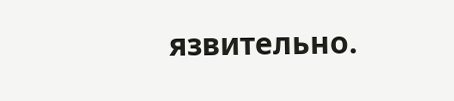язвительно.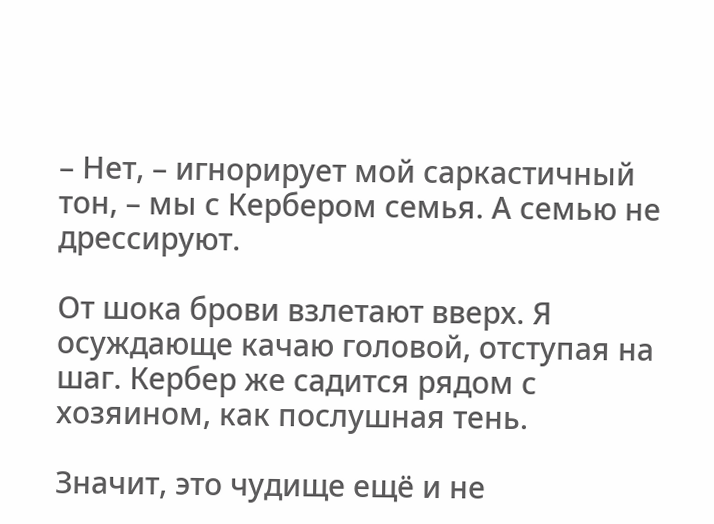– Нет, – игнорирует мой саркастичный тон, – мы с Кербером семья. А семью не дрессируют.

От шока брови взлетают вверх. Я осуждающе качаю головой, отступая на шаг. Кербер же садится рядом с хозяином, как послушная тень.

Значит, это чудище ещё и не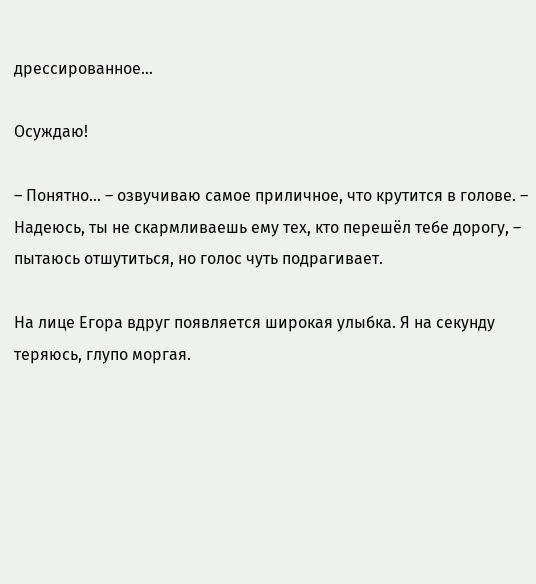дрессированное…

Осуждаю!

– Понятно… – озвучиваю самое приличное, что крутится в голове. – Надеюсь, ты не скармливаешь ему тех, кто перешёл тебе дорогу, – пытаюсь отшутиться, но голос чуть подрагивает.

На лице Егора вдруг появляется широкая улыбка. Я на секунду теряюсь, глупо моргая.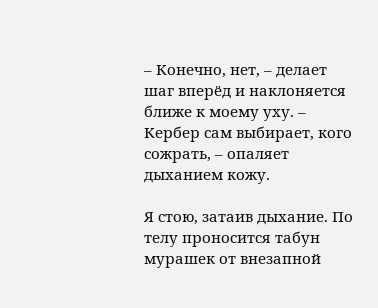– Конечно, нет, – делает шаг вперёд и наклоняется ближе к моему уху. – Кербер сам выбирает, кого сожрать, – опаляет дыханием кожу.

Я стою, затаив дыхание. По телу проносится табун мурашек от внезапной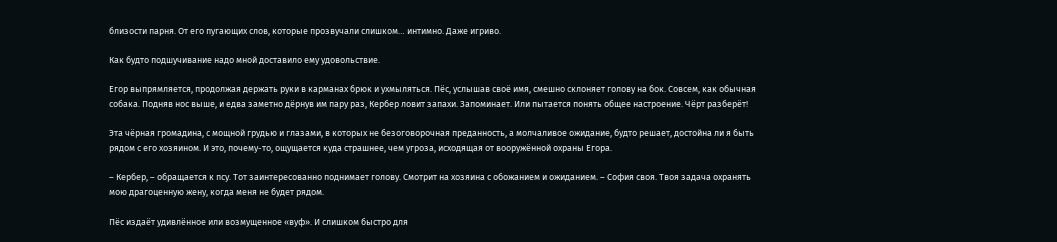близости парня. От его пугающих слов, которые прозвучали слишком… интимно. Даже игриво.

Как будто подшучивание надо мной доставило ему удовольствие.

Егор выпрямляется, продолжая держать руки в карманах брюк и ухмыляться. Пёс, услышав своё имя, смешно склоняет голову на бок. Совсем, как обычная собака. Подняв нос выше, и едва заметно дёрнув им пару раз, Кербер ловит запахи. Запоминает. Или пытается понять общее настроение. Чёрт разберёт!

Эта чёрная громадина, с мощной грудью и глазами, в которых не безоговорочная преданность, а молчаливое ожидание, будто решает, достойна ли я быть рядом с его хозяином. И это, почему-то, ощущается куда страшнее, чем угроза, исходящая от вооружённой охраны Егора.

– Кербер, – обращается к псу. Тот заинтересованно поднимает голову. Смотрит на хозяина с обожанием и ожиданием. – София своя. Твоя задача охранять мою драгоценную жену, когда меня не будет рядом.

Пёс издаёт удивлённое или возмущенное «вуф». И слишком быстро для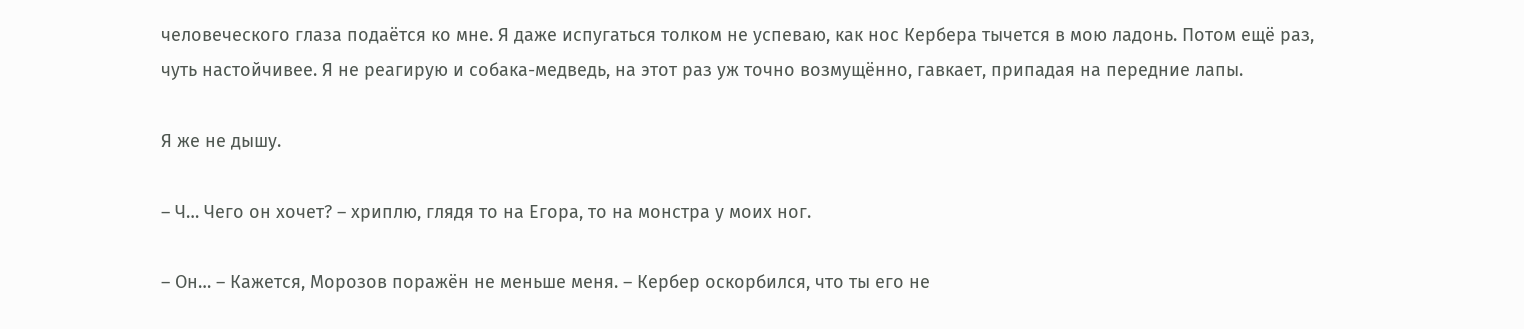человеческого глаза подаётся ко мне. Я даже испугаться толком не успеваю, как нос Кербера тычется в мою ладонь. Потом ещё раз, чуть настойчивее. Я не реагирую и собака-медведь, на этот раз уж точно возмущённо, гавкает, припадая на передние лапы.

Я же не дышу.

– Ч… Чего он хочет? – хриплю, глядя то на Егора, то на монстра у моих ног.

– Он… – Кажется, Морозов поражён не меньше меня. – Кербер оскорбился, что ты его не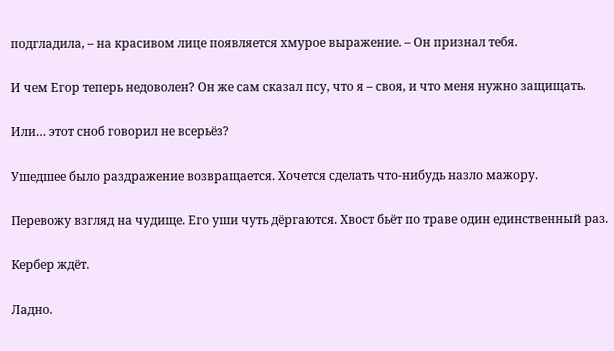подгладила, – на красивом лице появляется хмурое выражение. – Он признал тебя.

И чем Егор теперь недоволен? Он же сам сказал псу, что я – своя, и что меня нужно защищать.

Или… этот сноб говорил не всерьёз?

Ушедшее было раздражение возвращается. Хочется сделать что-нибудь назло мажору.

Перевожу взгляд на чудище. Его уши чуть дёргаются. Хвост бьёт по траве один единственный раз.

Кербер ждёт.

Ладно.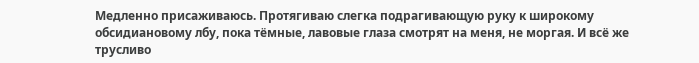Медленно присаживаюсь. Протягиваю слегка подрагивающую руку к широкому обсидиановому лбу, пока тёмные, лавовые глаза смотрят на меня, не моргая. И всё же трусливо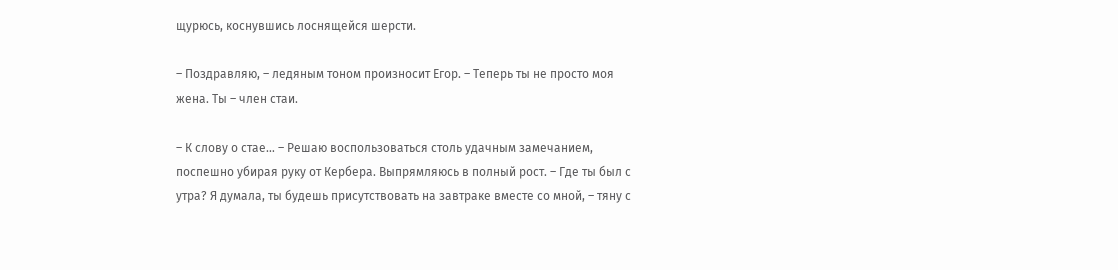щурюсь, коснувшись лоснящейся шерсти.

– Поздравляю, – ледяным тоном произносит Егор. – Теперь ты не просто моя жена. Ты – член стаи.

– К слову о стае… – Решаю воспользоваться столь удачным замечанием, поспешно убирая руку от Кербера. Выпрямляюсь в полный рост. – Где ты был с утра? Я думала, ты будешь присутствовать на завтраке вместе со мной, – тяну с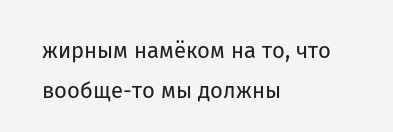жирным намёком на то, что вообще-то мы должны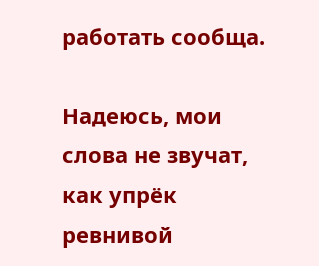работать сообща.

Надеюсь, мои слова не звучат, как упрёк ревнивой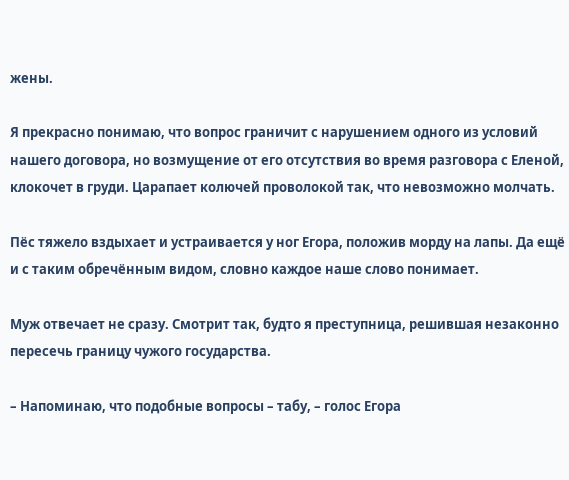жены.

Я прекрасно понимаю, что вопрос граничит с нарушением одного из условий нашего договора, но возмущение от его отсутствия во время разговора с Еленой, клокочет в груди. Царапает колючей проволокой так, что невозможно молчать.

Пёс тяжело вздыхает и устраивается у ног Егора, положив морду на лапы. Да ещё и с таким обречённым видом, словно каждое наше слово понимает.

Муж отвечает не сразу. Смотрит так, будто я преступница, решившая незаконно пересечь границу чужого государства.

– Напоминаю, что подобные вопросы – табу, – голос Егора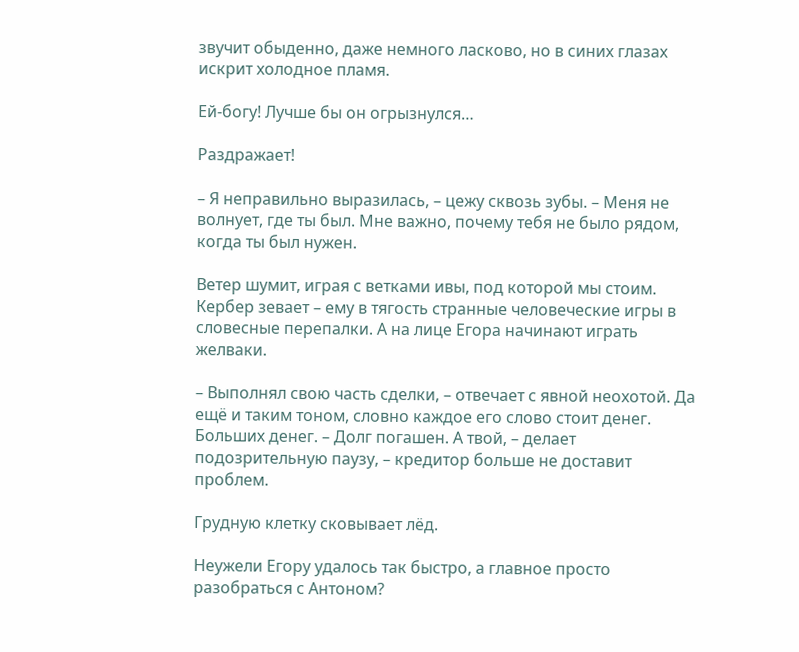звучит обыденно, даже немного ласково, но в синих глазах искрит холодное пламя.

Ей-богу! Лучше бы он огрызнулся…

Раздражает!

– Я неправильно выразилась, – цежу сквозь зубы. – Меня не волнует, где ты был. Мне важно, почему тебя не было рядом, когда ты был нужен.

Ветер шумит, играя с ветками ивы, под которой мы стоим. Кербер зевает – ему в тягость странные человеческие игры в словесные перепалки. А на лице Егора начинают играть желваки.

– Выполнял свою часть сделки, – отвечает с явной неохотой. Да ещё и таким тоном, словно каждое его слово стоит денег. Больших денег. – Долг погашен. А твой, – делает подозрительную паузу, – кредитор больше не доставит проблем.

Грудную клетку сковывает лёд.

Неужели Егору удалось так быстро, а главное просто разобраться с Антоном?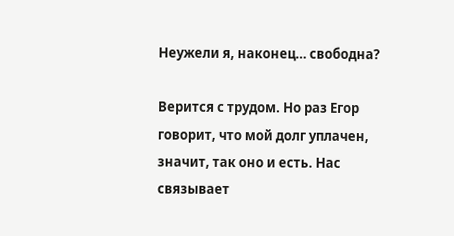Неужели я, наконец… свободна?

Верится с трудом. Но раз Егор говорит, что мой долг уплачен, значит, так оно и есть. Нас связывает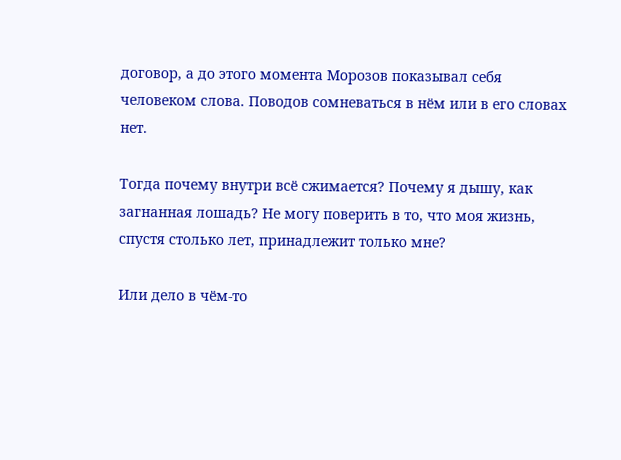договор, а до этого момента Морозов показывал себя человеком слова. Поводов сомневаться в нём или в его словах нет.

Тогда почему внутри всё сжимается? Почему я дышу, как загнанная лошадь? Не могу поверить в то, что моя жизнь, спустя столько лет, принадлежит только мне?

Или дело в чём-то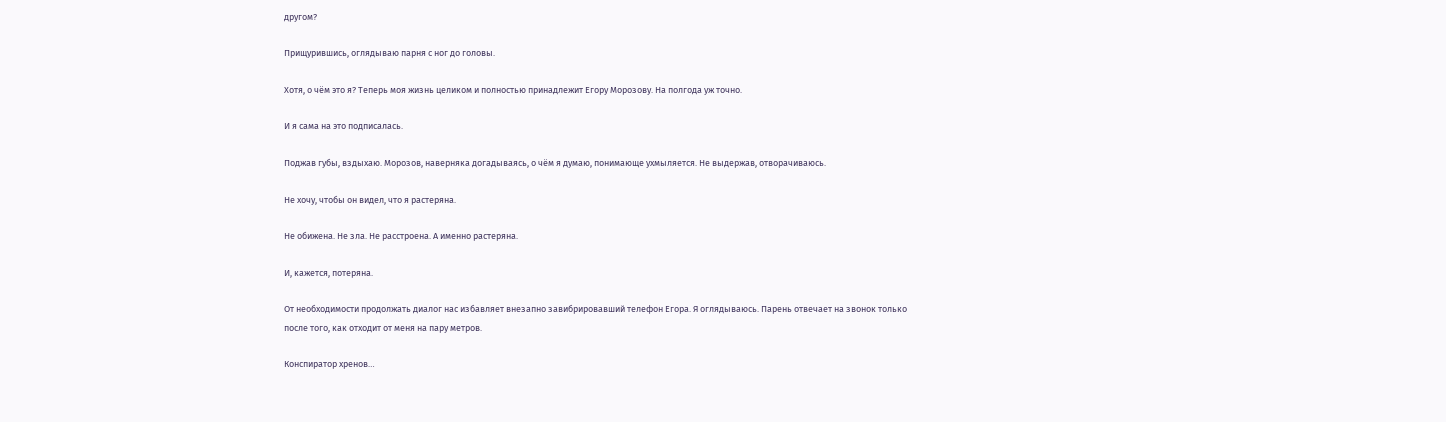другом?

Прищурившись, оглядываю парня с ног до головы.

Хотя, о чём это я? Теперь моя жизнь целиком и полностью принадлежит Егору Морозову. На полгода уж точно.

И я сама на это подписалась.

Поджав губы, вздыхаю. Морозов, наверняка догадываясь, о чём я думаю, понимающе ухмыляется. Не выдержав, отворачиваюсь.

Не хочу, чтобы он видел, что я растеряна.

Не обижена. Не зла. Не расстроена. А именно растеряна.

И, кажется, потеряна.

От необходимости продолжать диалог нас избавляет внезапно завибрировавший телефон Егора. Я оглядываюсь. Парень отвечает на звонок только после того, как отходит от меня на пару метров.

Конспиратор хренов…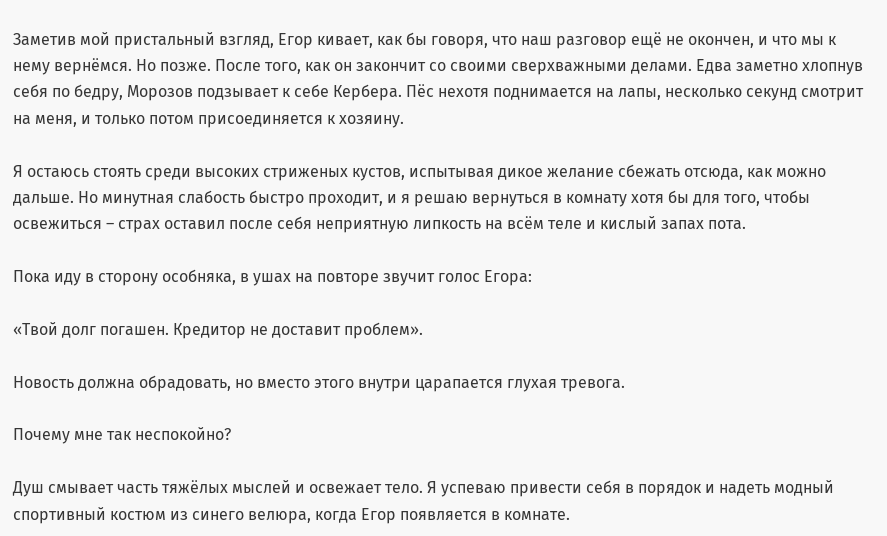Заметив мой пристальный взгляд, Егор кивает, как бы говоря, что наш разговор ещё не окончен, и что мы к нему вернёмся. Но позже. После того, как он закончит со своими сверхважными делами. Едва заметно хлопнув себя по бедру, Морозов подзывает к себе Кербера. Пёс нехотя поднимается на лапы, несколько секунд смотрит на меня, и только потом присоединяется к хозяину.

Я остаюсь стоять среди высоких стриженых кустов, испытывая дикое желание сбежать отсюда, как можно дальше. Но минутная слабость быстро проходит, и я решаю вернуться в комнату хотя бы для того, чтобы освежиться – страх оставил после себя неприятную липкость на всём теле и кислый запах пота.

Пока иду в сторону особняка, в ушах на повторе звучит голос Егора:

«Твой долг погашен. Кредитор не доставит проблем».

Новость должна обрадовать, но вместо этого внутри царапается глухая тревога.

Почему мне так неспокойно?

Душ смывает часть тяжёлых мыслей и освежает тело. Я успеваю привести себя в порядок и надеть модный спортивный костюм из синего велюра, когда Егор появляется в комнате.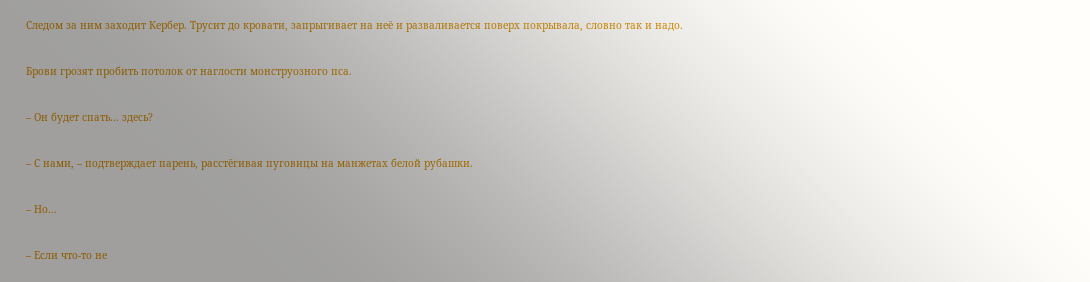Следом за ним заходит Кербер. Трусит до кровати, запрыгивает на неё и разваливается поверх покрывала, словно так и надо.

Брови грозят пробить потолок от наглости монструозного пса.

– Он будет спать… здесь?

– С нами, – подтверждает парень, расстёгивая пуговицы на манжетах белой рубашки.

– Но…

– Если что-то не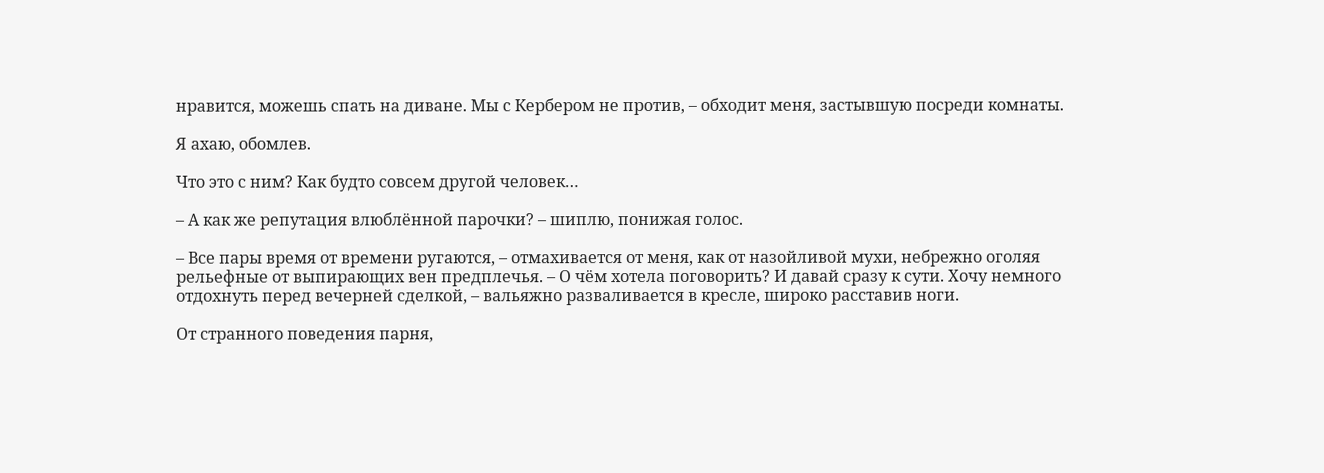нравится, можешь спать на диване. Мы с Кербером не против, – обходит меня, застывшую посреди комнаты.

Я ахаю, обомлев.

Что это с ним? Как будто совсем другой человек…

– А как же репутация влюблённой парочки? – шиплю, понижая голос.

– Все пары время от времени ругаются, – отмахивается от меня, как от назойливой мухи, небрежно оголяя рельефные от выпирающих вен предплечья. – О чём хотела поговорить? И давай сразу к сути. Хочу немного отдохнуть перед вечерней сделкой, – вальяжно разваливается в кресле, широко расставив ноги.

От странного поведения парня,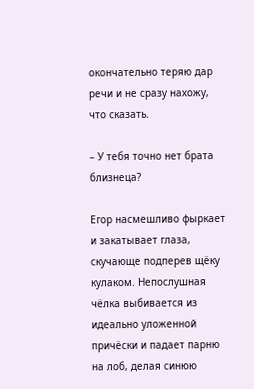окончательно теряю дар речи и не сразу нахожу, что сказать.

– У тебя точно нет брата близнеца?

Егор насмешливо фыркает и закатывает глаза, скучающе подперев щёку кулаком. Непослушная чёлка выбивается из идеально уложенной причёски и падает парню на лоб, делая синюю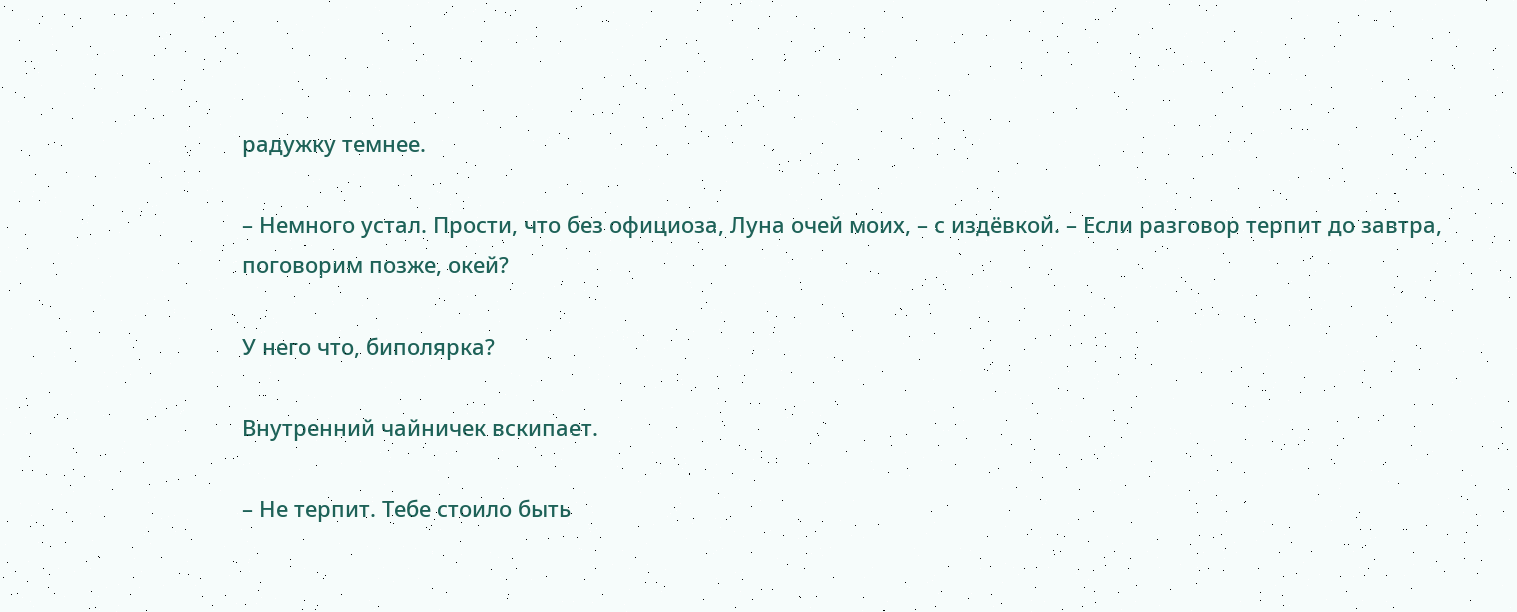радужку темнее.

– Немного устал. Прости, что без официоза, Луна очей моих, – с издёвкой. – Если разговор терпит до завтра, поговорим позже, окей?

У него что, биполярка?

Внутренний чайничек вскипает.

– Не терпит. Тебе стоило быть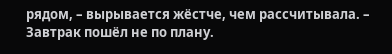рядом, – вырывается жёстче, чем рассчитывала. – Завтрак пошёл не по плану.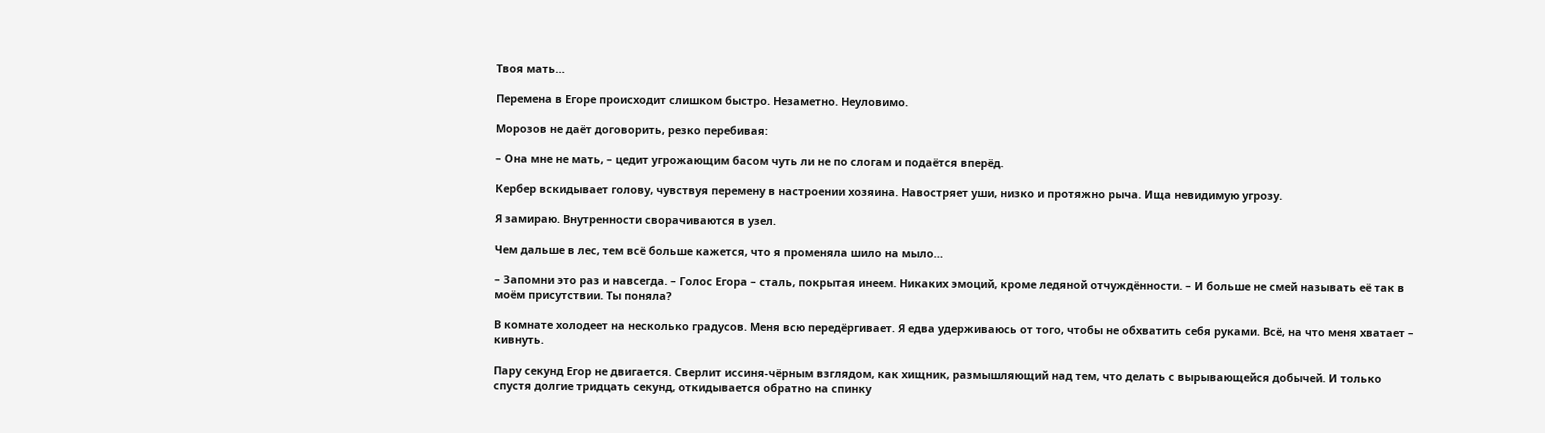Твоя мать…

Перемена в Егоре происходит слишком быстро. Незаметно. Неуловимо.

Морозов не даёт договорить, резко перебивая:

– Она мне не мать, – цедит угрожающим басом чуть ли не по слогам и подаётся вперёд.

Кербер вскидывает голову, чувствуя перемену в настроении хозяина. Навостряет уши, низко и протяжно рыча. Ища невидимую угрозу.

Я замираю. Внутренности сворачиваются в узел.

Чем дальше в лес, тем всё больше кажется, что я променяла шило на мыло…

– Запомни это раз и навсегда. – Голос Егора – сталь, покрытая инеем. Никаких эмоций, кроме ледяной отчуждённости. – И больше не смей называть её так в моём присутствии. Ты поняла?

В комнате холодеет на несколько градусов. Меня всю передёргивает. Я едва удерживаюсь от того, чтобы не обхватить себя руками. Всё, на что меня хватает – кивнуть.

Пару секунд Егор не двигается. Сверлит иссиня-чёрным взглядом, как хищник, размышляющий над тем, что делать с вырывающейся добычей. И только спустя долгие тридцать секунд, откидывается обратно на спинку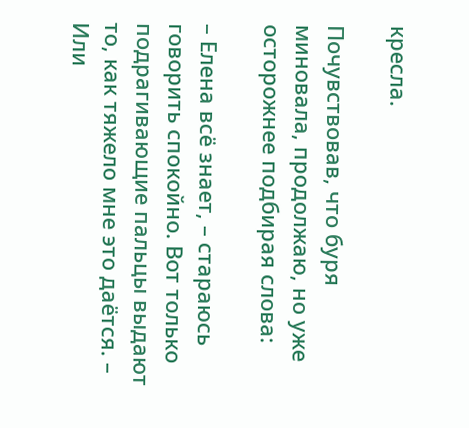кресла.

Почувствовав, что буря миновала, продолжаю, но уже осторожнее подбирая слова:

– Елена всё знает, – стараюсь говорить спокойно. Вот только подрагивающие пальцы выдают то, как тяжело мне это даётся. – Или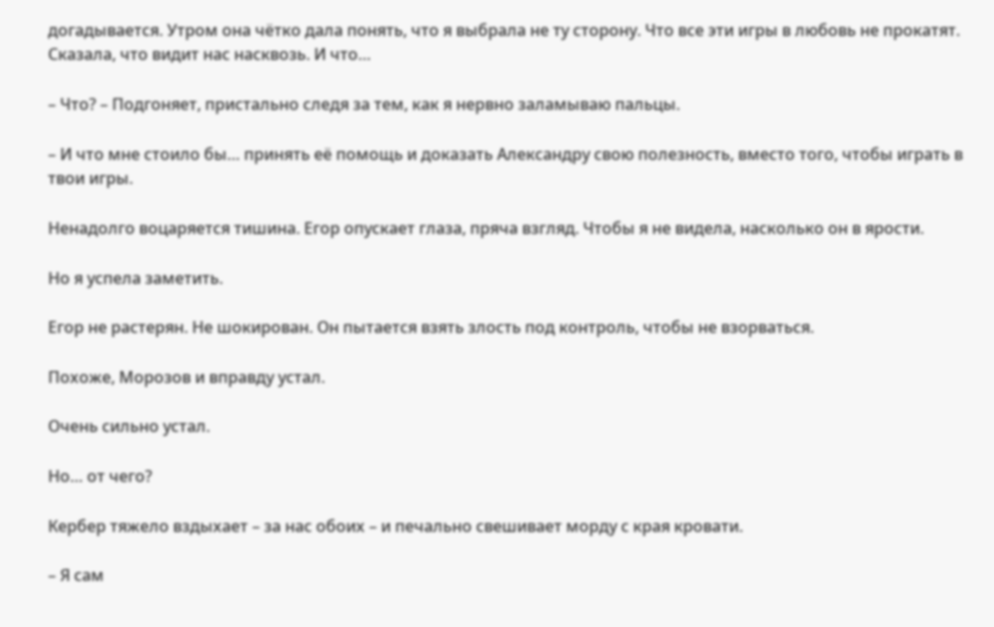догадывается. Утром она чётко дала понять, что я выбрала не ту сторону. Что все эти игры в любовь не прокатят. Сказала, что видит нас насквозь. И что…

– Что? – Подгоняет, пристально следя за тем, как я нервно заламываю пальцы.

– И что мне стоило бы… принять её помощь и доказать Александру свою полезность, вместо того, чтобы играть в твои игры.

Ненадолго воцаряется тишина. Егор опускает глаза, пряча взгляд. Чтобы я не видела, насколько он в ярости.

Но я успела заметить.

Егор не растерян. Не шокирован. Он пытается взять злость под контроль, чтобы не взорваться.

Похоже, Морозов и вправду устал.

Очень сильно устал.

Но… от чего?

Кербер тяжело вздыхает – за нас обоих – и печально свешивает морду с края кровати.

– Я сам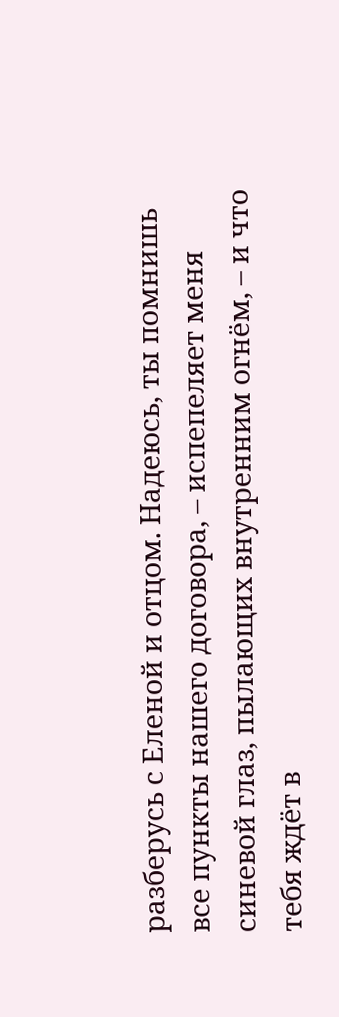разберусь с Еленой и отцом. Надеюсь, ты помнишь все пункты нашего договора, – испепеляет меня синевой глаз, пылающих внутренним огнём, – и что тебя ждёт в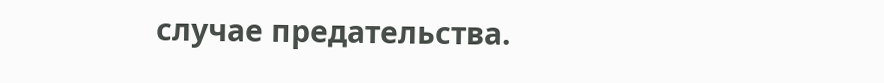случае предательства.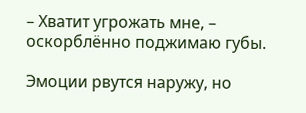– Хватит угрожать мне, – оскорблённо поджимаю губы.

Эмоции рвутся наружу, но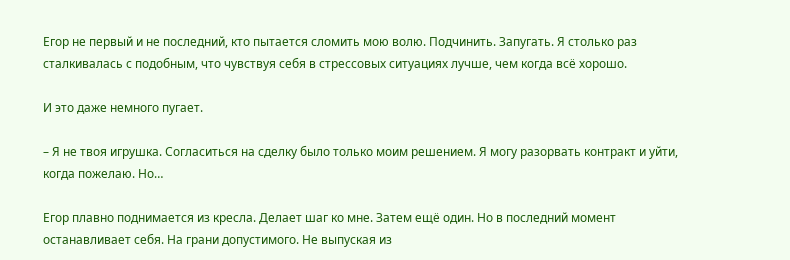Егор не первый и не последний, кто пытается сломить мою волю. Подчинить. Запугать. Я столько раз сталкивалась с подобным, что чувствуя себя в стрессовых ситуациях лучше, чем когда всё хорошо.

И это даже немного пугает.

– Я не твоя игрушка. Согласиться на сделку было только моим решением. Я могу разорвать контракт и уйти, когда пожелаю. Но…

Егор плавно поднимается из кресла. Делает шаг ко мне. Затем ещё один. Но в последний момент останавливает себя. На грани допустимого. Не выпуская из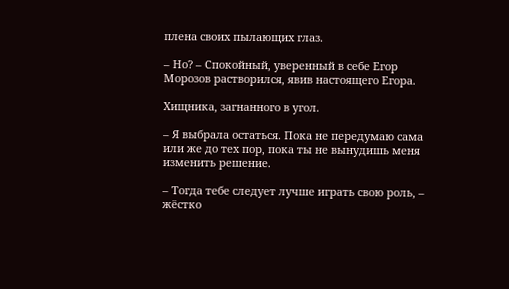плена своих пылающих глаз.

– Но? – Спокойный, уверенный в себе Егор Морозов растворился, явив настоящего Егора.

Хищника, загнанного в угол.

– Я выбрала остаться. Пока не передумаю сама или же до тех пор, пока ты не вынудишь меня изменить решение.

– Тогда тебе следует лучше играть свою роль, – жёстко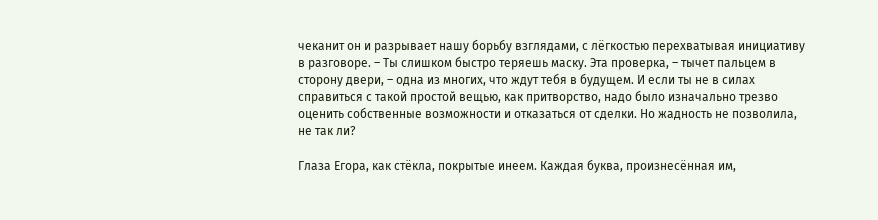чеканит он и разрывает нашу борьбу взглядами, с лёгкостью перехватывая инициативу в разговоре. – Ты слишком быстро теряешь маску. Эта проверка, – тычет пальцем в сторону двери, – одна из многих, что ждут тебя в будущем. И если ты не в силах справиться с такой простой вещью, как притворство, надо было изначально трезво оценить собственные возможности и отказаться от сделки. Но жадность не позволила, не так ли?

Глаза Егора, как стёкла, покрытые инеем. Каждая буква, произнесённая им,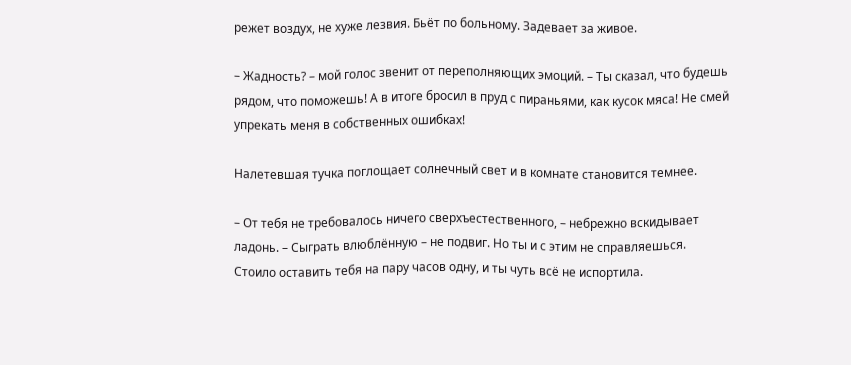режет воздух, не хуже лезвия. Бьёт по больному. Задевает за живое.

– Жадность? – мой голос звенит от переполняющих эмоций. – Ты сказал, что будешь рядом, что поможешь! А в итоге бросил в пруд с пираньями, как кусок мяса! Не смей упрекать меня в собственных ошибках!

Налетевшая тучка поглощает солнечный свет и в комнате становится темнее.

– От тебя не требовалось ничего сверхъестественного, – небрежно вскидывает ладонь. – Сыграть влюблённую – не подвиг. Но ты и с этим не справляешься. Стоило оставить тебя на пару часов одну, и ты чуть всё не испортила.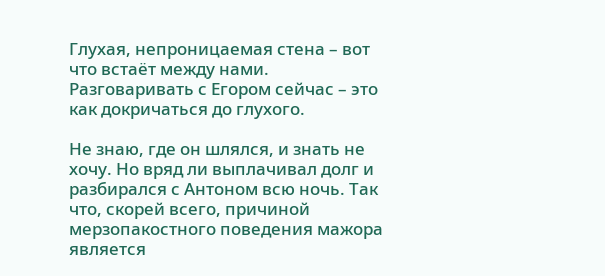Глухая, непроницаемая стена – вот что встаёт между нами. Разговаривать с Егором сейчас – это как докричаться до глухого.

Не знаю, где он шлялся, и знать не хочу. Но вряд ли выплачивал долг и разбирался с Антоном всю ночь. Так что, скорей всего, причиной мерзопакостного поведения мажора является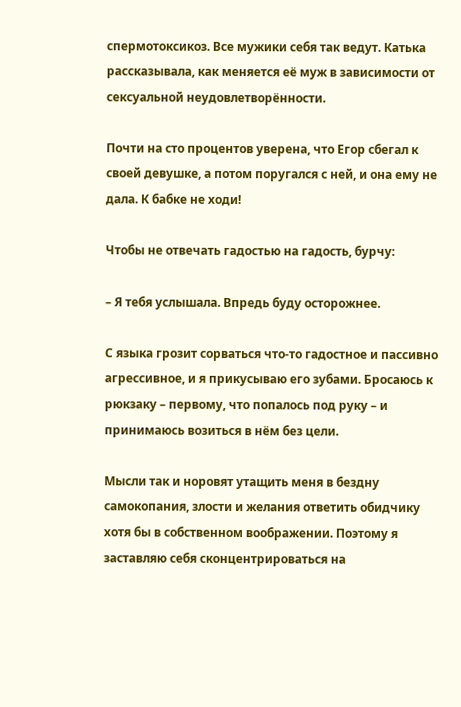спермотоксикоз. Все мужики себя так ведут. Катька рассказывала, как меняется её муж в зависимости от сексуальной неудовлетворённости.

Почти на сто процентов уверена, что Егор сбегал к своей девушке, а потом поругался с ней, и она ему не дала. К бабке не ходи!

Чтобы не отвечать гадостью на гадость, бурчу:

– Я тебя услышала. Впредь буду осторожнее.

С языка грозит сорваться что-то гадостное и пассивно агрессивное, и я прикусываю его зубами. Бросаюсь к рюкзаку – первому, что попалось под руку – и принимаюсь возиться в нём без цели.

Мысли так и норовят утащить меня в бездну самокопания, злости и желания ответить обидчику хотя бы в собственном воображении. Поэтому я заставляю себя сконцентрироваться на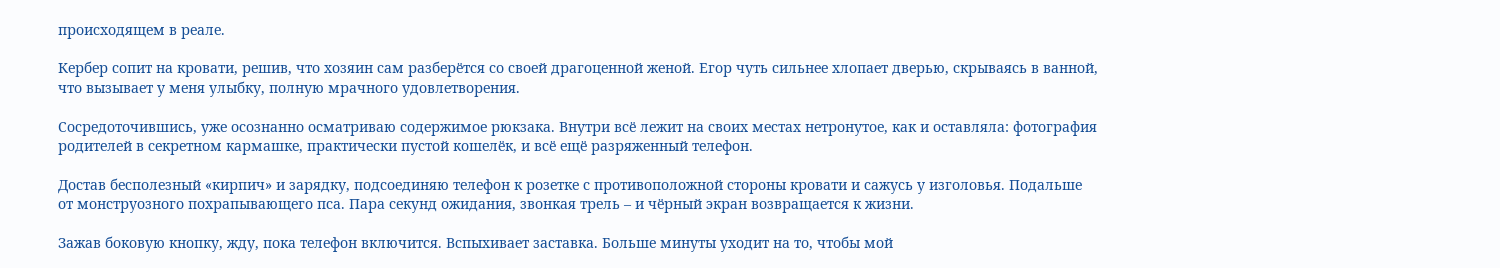происходящем в реале.

Кербер сопит на кровати, решив, что хозяин сам разберётся со своей драгоценной женой. Егор чуть сильнее хлопает дверью, скрываясь в ванной, что вызывает у меня улыбку, полную мрачного удовлетворения.

Сосредоточившись, уже осознанно осматриваю содержимое рюкзака. Внутри всё лежит на своих местах нетронутое, как и оставляла: фотография родителей в секретном кармашке, практически пустой кошелёк, и всё ещё разряженный телефон.

Достав бесполезный «кирпич» и зарядку, подсоединяю телефон к розетке с противоположной стороны кровати и сажусь у изголовья. Подальше от монструозного похрапывающего пса. Пара секунд ожидания, звонкая трель – и чёрный экран возвращается к жизни.

Зажав боковую кнопку, жду, пока телефон включится. Вспыхивает заставка. Больше минуты уходит на то, чтобы мой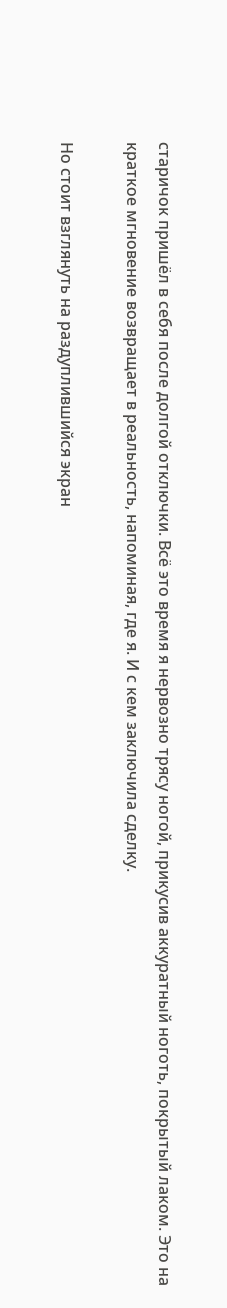старичок пришёл в себя после долгой отключки. Всё это время я нервозно трясу ногой, прикусив аккуратный ноготь, покрытый лаком. Это на краткое мгновение возвращает в реальность, напоминая, где я. И с кем заключила сделку.

Но стоит взглянуть на раздуплившийся экран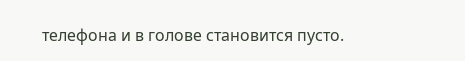телефона и в голове становится пусто.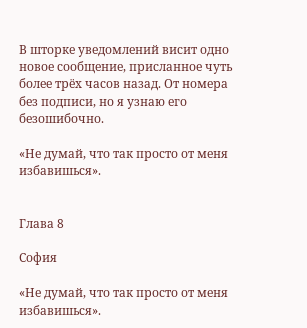В шторке уведомлений висит одно новое сообщение, присланное чуть более трёх часов назад. От номера без подписи, но я узнаю его безошибочно.

«Не думай, что так просто от меня избавишься».


Глава 8

София

«Не думай, что так просто от меня избавишься».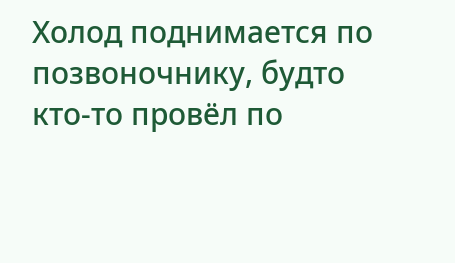Холод поднимается по позвоночнику, будто кто-то провёл по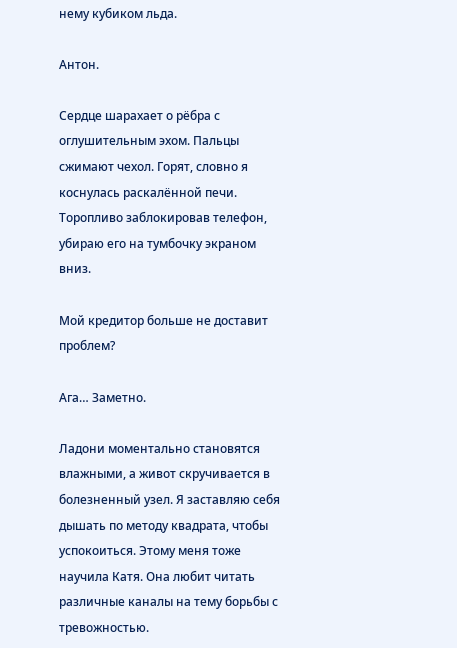нему кубиком льда.

Антон.

Сердце шарахает о рёбра с оглушительным эхом. Пальцы сжимают чехол. Горят, словно я коснулась раскалённой печи. Торопливо заблокировав телефон, убираю его на тумбочку экраном вниз.

Мой кредитор больше не доставит проблем?

Ага… Заметно.

Ладони моментально становятся влажными, а живот скручивается в болезненный узел. Я заставляю себя дышать по методу квадрата, чтобы успокоиться. Этому меня тоже научила Катя. Она любит читать различные каналы на тему борьбы с тревожностью.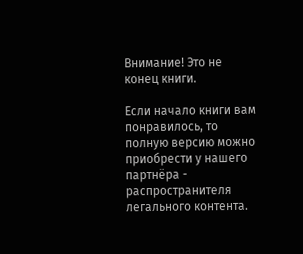Внимание! Это не конец книги.

Если начало книги вам понравилось, то полную версию можно приобрести у нашего партнёра - распространителя легального контента.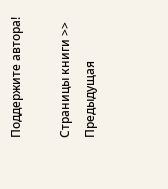Поддержите автора!

Страницы книги >> Предыдущая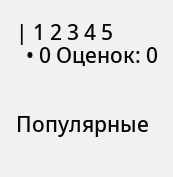| 1 2 3 4 5
  • 0 Оценок: 0


Популярные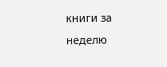книги за неделю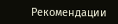Рекомендации